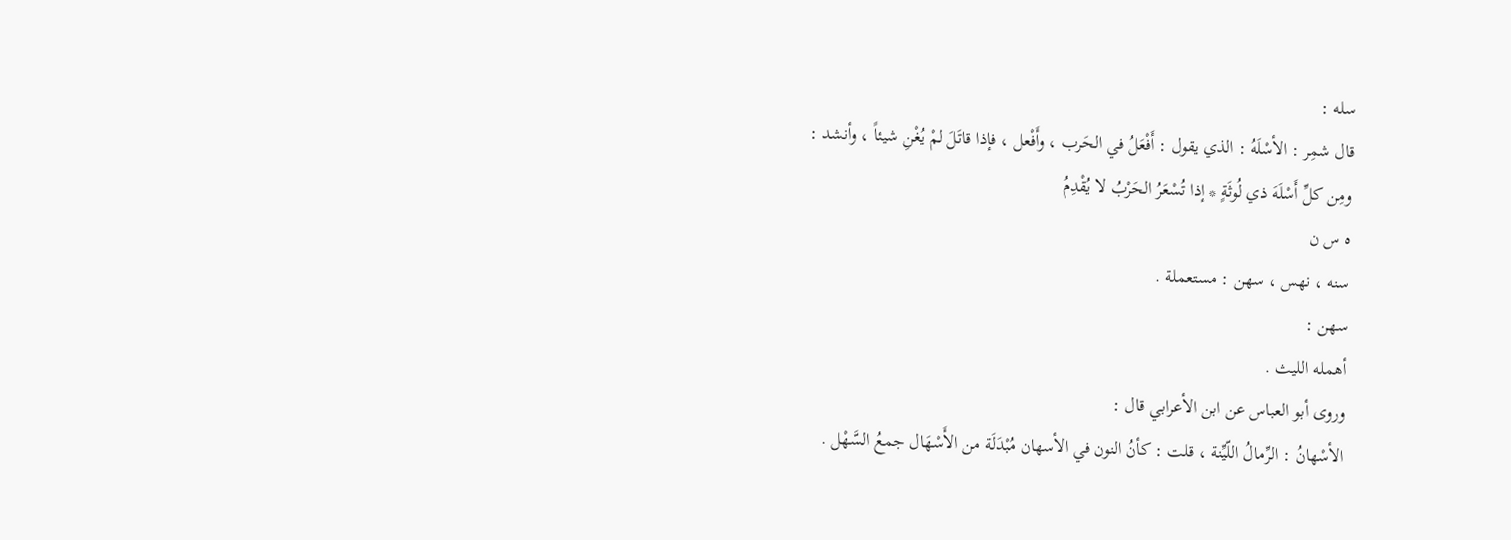سله :
قال شمِر : الأسْلَهُ : الذي يقول : أَفْعَلُ في الحَرب ، وأَفْعل ، فإذا قاتَلَ لمْ يُغْنِ شيئاً ، وأنشد :
ومِن كلِّ أَسْلَهَ ذي لُوثَةٍ * إذا تُسْعَرُ الحَرْبُ لا يُقْدِمُ
ه س ن
سنه ، نهس ، سهن : مستعملة .
سهن :
أهمله الليث .
وروى أبو العباس عن ابن الأعرابي قال :
الأسْهانُ : الرِّمالُ اللّيِّنة ، قلت : كأنُ النون في الأسهان مُبْدَلَة من الأَسْهَال جمعُ السَّهْل .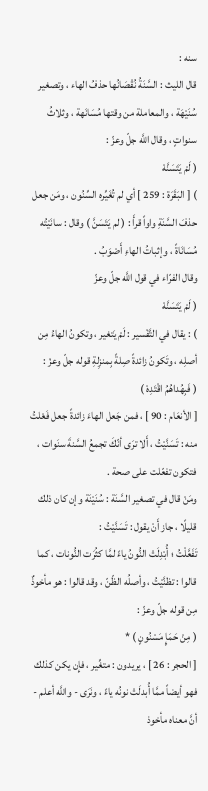سنه :
قال الليث : السَّنَةُ نُقْصَانُها حذفُ الهاء ، وتصغير سُنَيْهَة ، والمعاملة من وقتها مُسَانَهة ، وثلاثُ سنواتٍ ، وقال اللَّه جلّ وعزّ :
( لَمْ يَتَسَنَّهْ
) [ البَقَرَة : 259 ] أي لم تُغَيِّره السِّنُون ، ومَن جعل حذفَ السَّنَةِ واواً قرأَ : ( لم يَتَسَنَّ ) وقال : سانَيْتُه مُسَانَاةً ، وإثباتُ الهاءِ أَصْوَبُ .
وقال الفرّاء في قول اللَّه جلّ وعزّ
( لَمْ يَتَسَنَّهْ
) : يقال في التَّفْسير : لَمْ يَتغير ، وتكونُ الهاءُ مِن أصلِه ، وتَكونُ زائدةً صِلةً بِمنزِلةِ قوله جلّ وعزْ :
( فَبِهُداهُمُ اقْتَدِهْ )
[ الأنعَام : 90 ] ، فمن جَعل الهاءَ زائدةً جعل فَعْلتُ منه : تَسَنَّيْتُ ، أَلا ترَى أنّكَ تجمعُ السَّنةَ سنَوات ، فتكون تفعّلت على صحة .
ومَنْ قال في تصغير السَّنَة : سُنَيْنَة وإن كان ذلك قليلًا ، جاز أَنْ يقول : تَسَنَّيْتُ :
تَفَعَّلْتُ ؛ أُبْدِلَتْ النُّونُ ياءً لمَّا كثُرَت النُّونات ، كما قالوا : تظنَّيْتُ ، وأصلُه الظّنّ ، وقد قالوا : هو مأخوذٌ مِن قوله جلّ وعزّ :
( مِنْ حَمَإٍ مَسْنُونٍ ) *
[ الحجر : 26 ] ، يريدون : متغِّير ، فإِن يكن كذلك فهو أيضاً ممَّا أُبدلَتْ نونُه ياءً ، ونَرَى - واللَّه أعلم - أنَّ معناه مأخوذ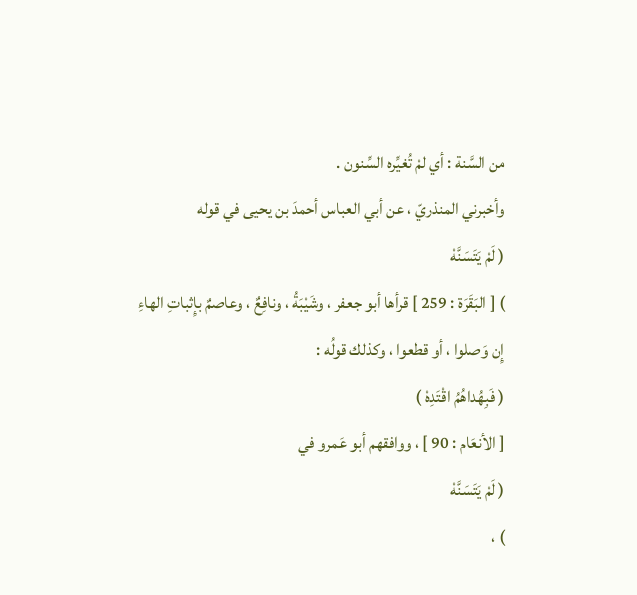من السَّنة : أي لمْ تُغيِّره السِّنون .
وأخبرني المنذريّ ، عن أبي العباس أحمدَ بن يحيى في قوله
( لَمْ يَتَسَنَّهْ
) [ البَقَرَة : 259 ] قرأها أبو جعفر ، وشَيْبَةُ ، ونافِعٌ ، وعاصمٌ بإِثباتِ الهاءِ إِن وَصلوا ، أو قطعوا ، وكذلك قولُه :
( فَبِهُداهُمُ اقْتَدِهْ )
[ الأنعَام : 90 ] ، ووافقهم أبو عَمرو في
( لَمْ يَتَسَنَّهْ
) ،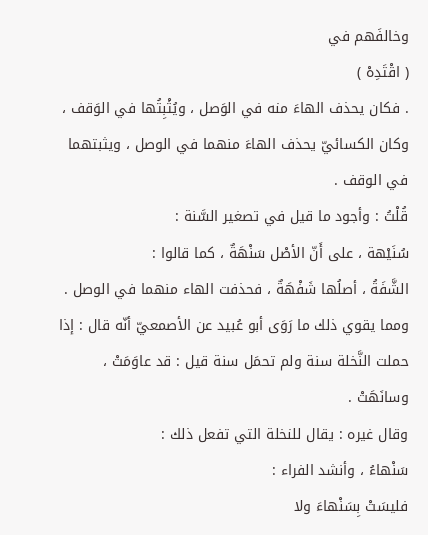وخالفَهم في
( اقْتَدِهْ )
. فكان يحذف الهاءَ منه في الوَصل ، ويُثْبِتُها في الوَقف ، وكان الكسائيّ يحذف الهاءَ منهما في الوصل ، ويثبتهما في الوقف .
قُلْتُ : وأجود ما قيل في تصغير السَّنة :
سُنَيْهة ، على أَنّ الأصْل سَنْهَةٌ ، كما قالوا :
الشَّفَةُ ، أصلُها شَفْهَةٌ ، فحذفت الهاء منهما في الوصل .
ومما يقوي ذلك ما رَوَى أبو عُبيد عن الأصمعيّ أنّه قال : إذا حملت النَّخلة سنة ولم تحمَل سنة قيل : قد عاوَمَتْ ، وسانَهَتْ .
وقال غيره : يقال للنخلة التي تفعل ذلك :
سَنْهاءُ ، وأنشد الفراء :
فليسَتْ بِسَنْهاءَ ولا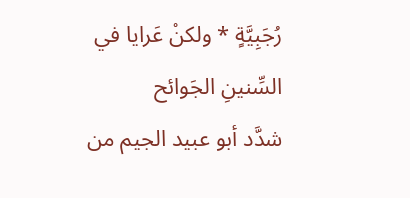رُجَبِيَّةٍ * ولكنْ عَرايا في السِّنينِ الجَوائح
شدَّد أبو عبيد الجيم من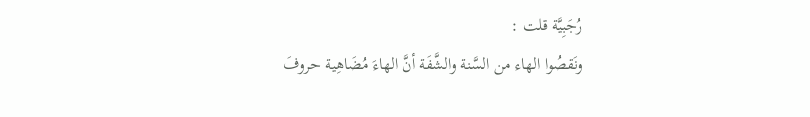رُجَبِيَّة قلت :
ونَقصُوا الهاء من السَّنة والشَّفَة أنَّ الهاءَ مُضَاهِية حروفَ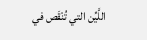اللَّيِّن التي تُنْقَص في